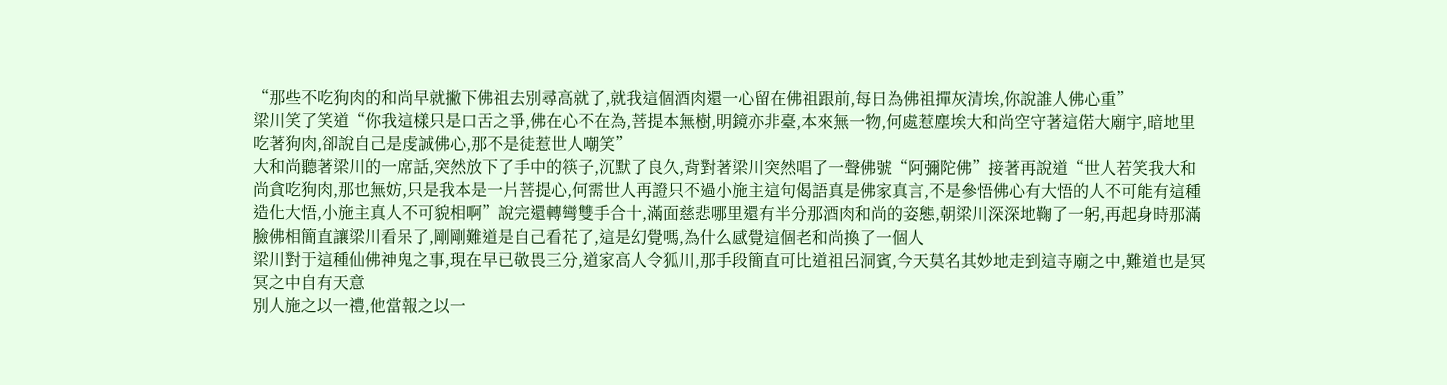“那些不吃狗肉的和尚早就撇下佛祖去別尋高就了,就我這個酒肉還一心留在佛祖跟前,每日為佛祖撣灰清埃,你說誰人佛心重”
梁川笑了笑道“你我這樣只是口舌之爭,佛在心不在為,菩提本無樹,明鏡亦非臺,本來無一物,何處惹塵埃大和尚空守著這偌大廟宇,暗地里吃著狗肉,卻說自己是虔誠佛心,那不是徒惹世人嘲笑”
大和尚聽著梁川的一席話,突然放下了手中的筷子,沉默了良久,背對著梁川突然唱了一聲佛號“阿彌陀佛”接著再說道“世人若笑我大和尚貪吃狗肉,那也無妨,只是我本是一片菩提心,何需世人再證只不過小施主這句偈語真是佛家真言,不是參悟佛心有大悟的人不可能有這種造化大悟,小施主真人不可貌相啊”說完還轉彎雙手合十,滿面慈悲哪里還有半分那酒肉和尚的姿態,朝梁川深深地鞠了一躬,再起身時那滿臉佛相簡直讓梁川看呆了,剛剛難道是自己看花了,這是幻覺嗎,為什么感覺這個老和尚換了一個人
梁川對于這種仙佛神鬼之事,現在早已敬畏三分,道家高人令狐川,那手段簡直可比道祖呂洞賓,今天莫名其妙地走到這寺廟之中,難道也是冥冥之中自有天意
別人施之以一禮,他當報之以一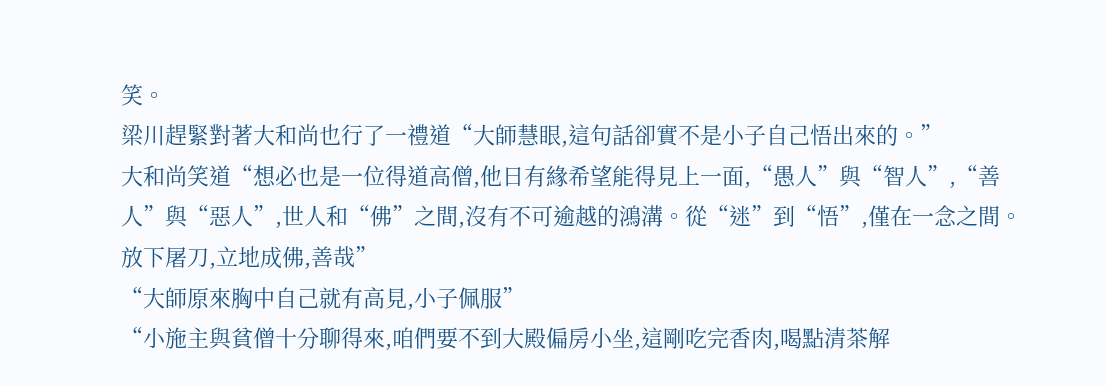笑。
梁川趕緊對著大和尚也行了一禮道“大師慧眼,這句話卻實不是小子自己悟出來的。”
大和尚笑道“想必也是一位得道高僧,他日有緣希望能得見上一面,“愚人”與“智人”,“善人”與“惡人”,世人和“佛”之間,沒有不可逾越的鴻溝。從“迷”到“悟”,僅在一念之間。放下屠刀,立地成佛,善哉”
“大師原來胸中自己就有高見,小子佩服”
“小施主與貧僧十分聊得來,咱們要不到大殿偏房小坐,這剛吃完香肉,喝點清茶解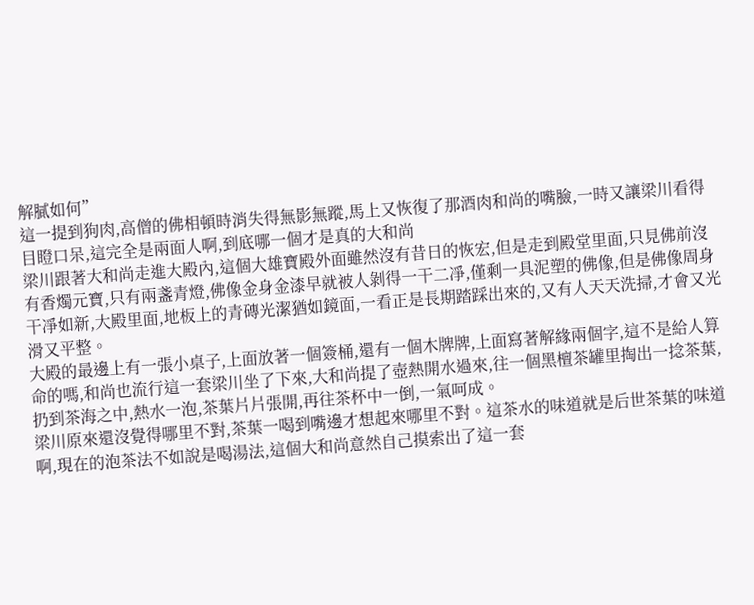解膩如何”
這一提到狗肉,高僧的佛相頓時消失得無影無蹤,馬上又恢復了那酒肉和尚的嘴臉,一時又讓梁川看得目瞪口呆,這完全是兩面人啊,到底哪一個才是真的大和尚
梁川跟著大和尚走進大殿內,這個大雄寶殿外面雖然沒有昔日的恢宏,但是走到殿堂里面,只見佛前沒有香燭元寶,只有兩盞青燈,佛像金身金漆早就被人剝得一干二凈,僅剩一具泥塑的佛像,但是佛像周身干凈如新,大殿里面,地板上的青磚光潔猶如鏡面,一看正是長期踏踩出來的,又有人天天洗掃,才會又光滑又平整。
大殿的最邊上有一張小桌子,上面放著一個簽桶,還有一個木牌牌,上面寫著解緣兩個字,這不是給人算命的嗎,和尚也流行這一套梁川坐了下來,大和尚提了壺熱開水過來,往一個黑檀茶罐里掏出一捻茶葉,扔到茶海之中,熱水一泡,茶葉片片張開,再往茶杯中一倒,一氣呵成。
梁川原來還沒覺得哪里不對,茶葉一喝到嘴邊才想起來哪里不對。這茶水的味道就是后世茶葉的味道啊,現在的泡茶法不如說是喝湯法,這個大和尚意然自己摸索出了這一套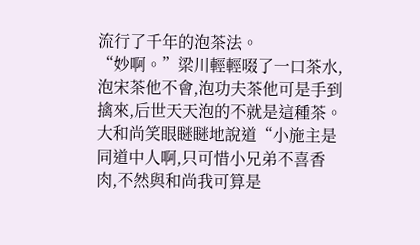流行了千年的泡茶法。
“妙啊。”梁川輕輕啜了一口茶水,泡宋茶他不會,泡功夫茶他可是手到擒來,后世天天泡的不就是這種茶。
大和尚笑眼瞇瞇地說道“小施主是同道中人啊,只可惜小兄弟不喜香肉,不然與和尚我可算是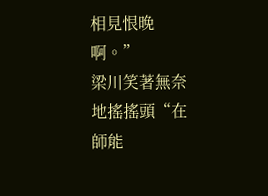相見恨晚啊。”
梁川笑著無奈地搖搖頭“在師能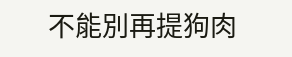不能別再提狗肉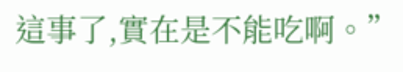這事了,實在是不能吃啊。”